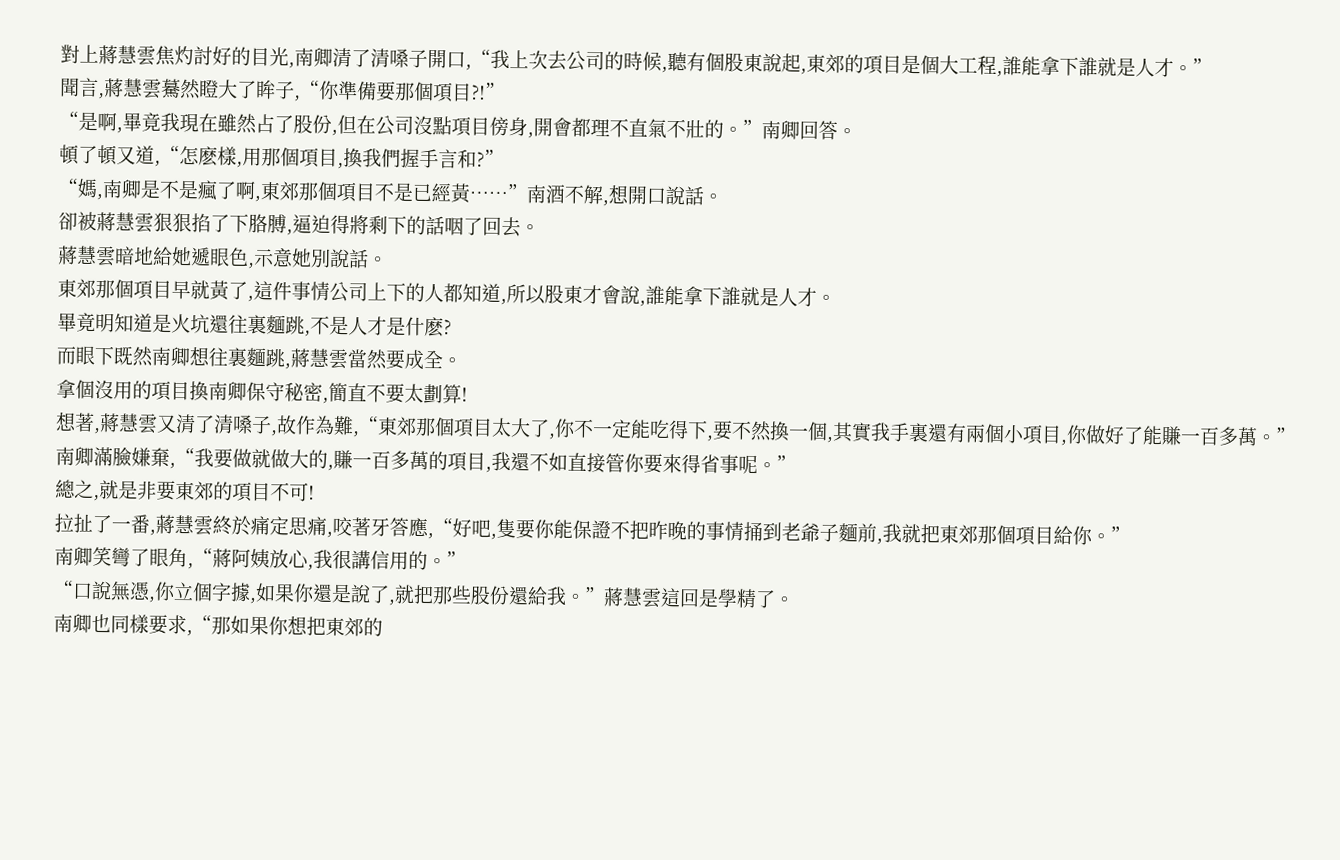對上蔣慧雲焦灼討好的目光,南卿清了清嗓子開口,“我上次去公司的時候,聽有個股東說起,東郊的項目是個大工程,誰能拿下誰就是人才。”
聞言,蔣慧雲驀然瞪大了眸子,“你準備要那個項目?!”
“是啊,畢竟我現在雖然占了股份,但在公司沒點項目傍身,開會都理不直氣不壯的。”南卿回答。
頓了頓又道,“怎麽樣,用那個項目,換我們握手言和?”
“媽,南卿是不是瘋了啊,東郊那個項目不是已經黃……”南酒不解,想開口說話。
卻被蔣慧雲狠狠掐了下胳膊,逼迫得將剩下的話咽了回去。
蔣慧雲暗地給她遞眼色,示意她別說話。
東郊那個項目早就黃了,這件事情公司上下的人都知道,所以股東才會說,誰能拿下誰就是人才。
畢竟明知道是火坑還往裏麵跳,不是人才是什麽?
而眼下既然南卿想往裏麵跳,蔣慧雲當然要成全。
拿個沒用的項目換南卿保守秘密,簡直不要太劃算!
想著,蔣慧雲又清了清嗓子,故作為難,“東郊那個項目太大了,你不一定能吃得下,要不然換一個,其實我手裏還有兩個小項目,你做好了能賺一百多萬。”
南卿滿臉嫌棄,“我要做就做大的,賺一百多萬的項目,我還不如直接管你要來得省事呢。”
總之,就是非要東郊的項目不可!
拉扯了一番,蔣慧雲終於痛定思痛,咬著牙答應,“好吧,隻要你能保證不把昨晚的事情捅到老爺子麵前,我就把東郊那個項目給你。”
南卿笑彎了眼角,“蔣阿姨放心,我很講信用的。”
“口說無憑,你立個字據,如果你還是說了,就把那些股份還給我。”蔣慧雲這回是學精了。
南卿也同樣要求,“那如果你想把東郊的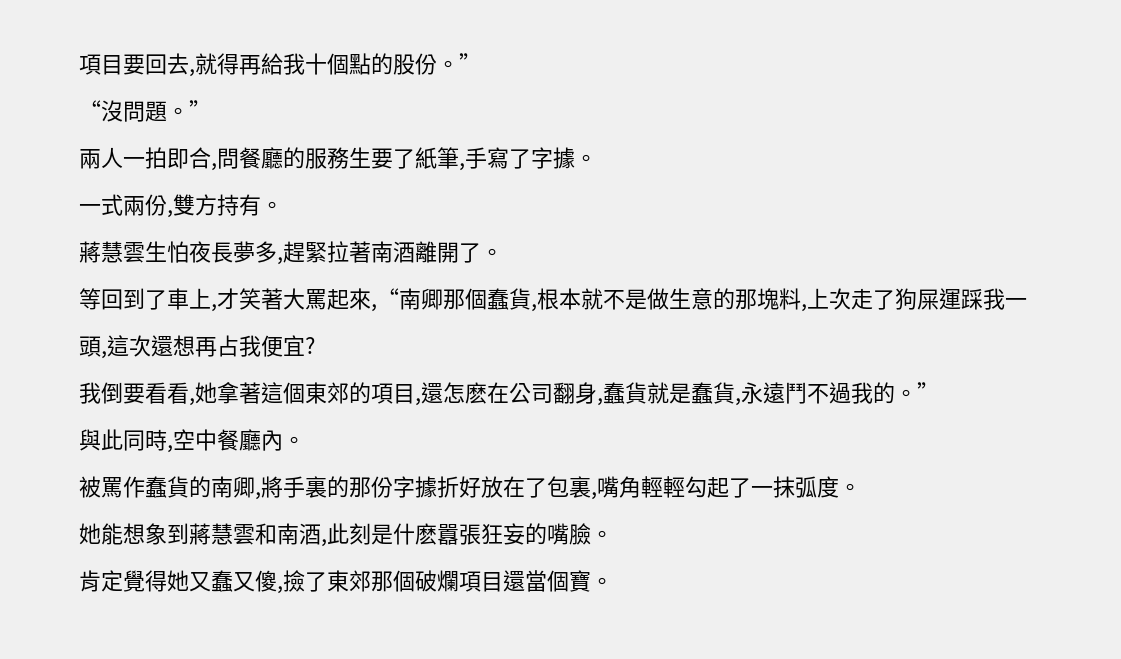項目要回去,就得再給我十個點的股份。”
“沒問題。”
兩人一拍即合,問餐廳的服務生要了紙筆,手寫了字據。
一式兩份,雙方持有。
蔣慧雲生怕夜長夢多,趕緊拉著南酒離開了。
等回到了車上,才笑著大罵起來,“南卿那個蠢貨,根本就不是做生意的那塊料,上次走了狗屎運踩我一頭,這次還想再占我便宜?
我倒要看看,她拿著這個東郊的項目,還怎麽在公司翻身,蠢貨就是蠢貨,永遠鬥不過我的。”
與此同時,空中餐廳內。
被罵作蠢貨的南卿,將手裏的那份字據折好放在了包裏,嘴角輕輕勾起了一抹弧度。
她能想象到蔣慧雲和南酒,此刻是什麽囂張狂妄的嘴臉。
肯定覺得她又蠢又傻,撿了東郊那個破爛項目還當個寶。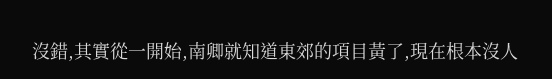沒錯,其實從一開始,南卿就知道東郊的項目黃了,現在根本沒人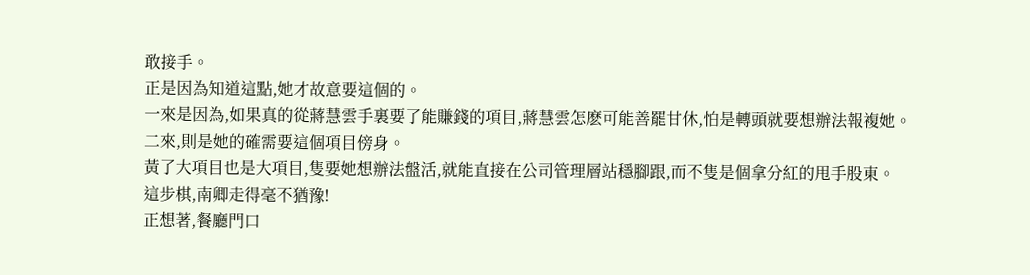敢接手。
正是因為知道這點,她才故意要這個的。
一來是因為,如果真的從蔣慧雲手裏要了能賺錢的項目,蔣慧雲怎麽可能善罷甘休,怕是轉頭就要想辦法報複她。
二來,則是她的確需要這個項目傍身。
黃了大項目也是大項目,隻要她想辦法盤活,就能直接在公司管理層站穩腳跟,而不隻是個拿分紅的甩手股東。
這步棋,南卿走得毫不猶豫!
正想著,餐廳門口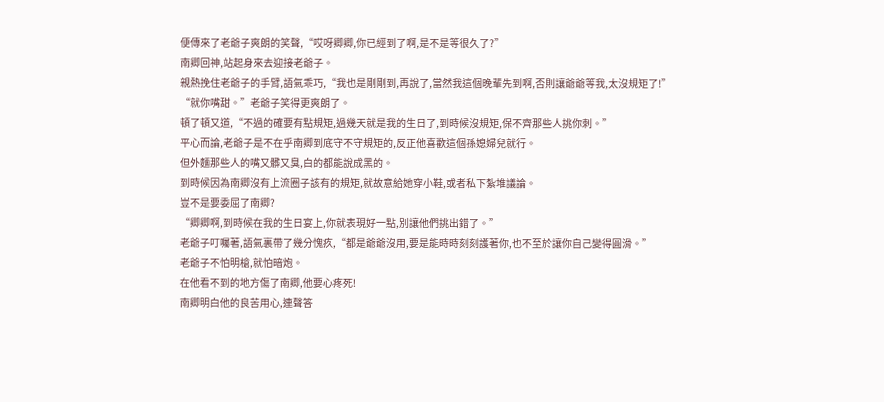便傳來了老爺子爽朗的笑聲,“哎呀卿卿,你已經到了啊,是不是等很久了?”
南卿回神,站起身來去迎接老爺子。
親熱挽住老爺子的手臂,語氣乖巧,“我也是剛剛到,再說了,當然我這個晚輩先到啊,否則讓爺爺等我,太沒規矩了!”
“就你嘴甜。”老爺子笑得更爽朗了。
頓了頓又道,“不過的確要有點規矩,過幾天就是我的生日了,到時候沒規矩,保不齊那些人挑你刺。”
平心而論,老爺子是不在乎南卿到底守不守規矩的,反正他喜歡這個孫媳婦兒就行。
但外麵那些人的嘴又髒又臭,白的都能說成黑的。
到時候因為南卿沒有上流圈子該有的規矩,就故意給她穿小鞋,或者私下紮堆議論。
豈不是要委屈了南卿?
“卿卿啊,到時候在我的生日宴上,你就表現好一點,別讓他們挑出錯了。”
老爺子叮囑著,語氣裏帶了幾分愧疚,“都是爺爺沒用,要是能時時刻刻護著你,也不至於讓你自己變得圓滑。”
老爺子不怕明槍,就怕暗炮。
在他看不到的地方傷了南卿,他要心疼死!
南卿明白他的良苦用心,連聲答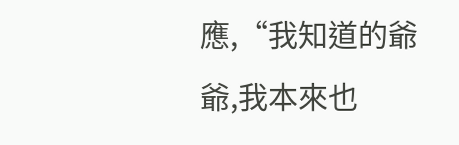應,“我知道的爺爺,我本來也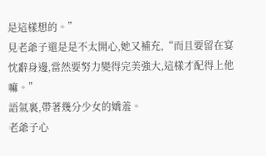是這樣想的。”
見老爺子還是是不太開心,她又補充,“而且要留在宴忱辭身邊,當然要努力變得完美強大,這樣才配得上他嘛。”
語氣裏,帶著幾分少女的嬌羞。
老爺子心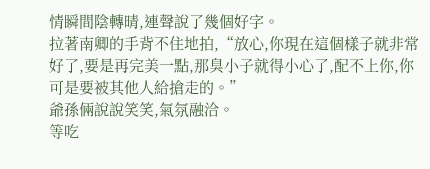情瞬間陰轉晴,連聲說了幾個好字。
拉著南卿的手背不住地拍,“放心,你現在這個樣子就非常好了,要是再完美一點,那臭小子就得小心了,配不上你,你可是要被其他人給搶走的。”
爺孫倆說說笑笑,氣氛融洽。
等吃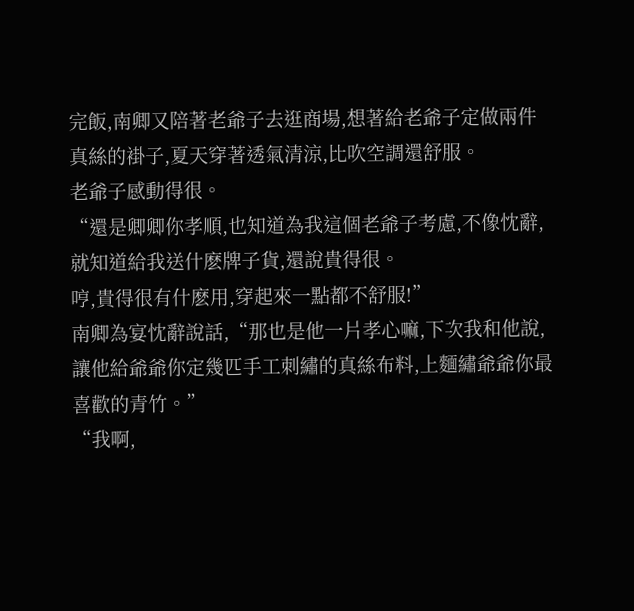完飯,南卿又陪著老爺子去逛商場,想著給老爺子定做兩件真絲的褂子,夏天穿著透氣清涼,比吹空調還舒服。
老爺子感動得很。
“還是卿卿你孝順,也知道為我這個老爺子考慮,不像忱辭,就知道給我送什麽牌子貨,還說貴得很。
哼,貴得很有什麽用,穿起來一點都不舒服!”
南卿為宴忱辭說話,“那也是他一片孝心嘛,下次我和他說,讓他給爺爺你定幾匹手工刺繡的真絲布料,上麵繡爺爺你最喜歡的青竹。”
“我啊,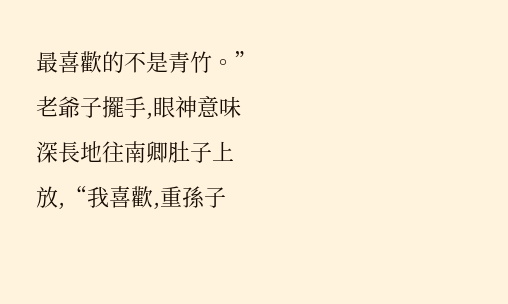最喜歡的不是青竹。”老爺子擺手,眼神意味深長地往南卿肚子上放,“我喜歡,重孫子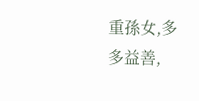重孫女,多多益善,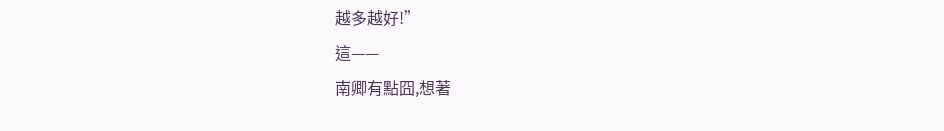越多越好!”
這——
南卿有點囧,想著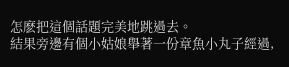怎麽把這個話題完美地跳過去。
結果旁邊有個小姑娘舉著一份章魚小丸子經過,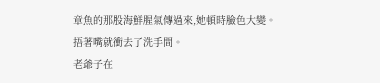章魚的那股海鮮腥氣傳過來,她頓時臉色大變。
捂著嘴就衝去了洗手間。
老爺子在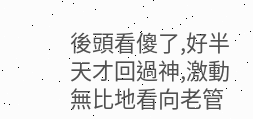後頭看傻了,好半天才回過神,激動無比地看向老管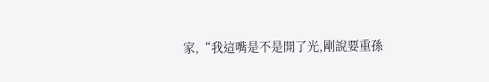家,“我這嘴是不是開了光,剛說要重孫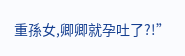重孫女,卿卿就孕吐了?!”